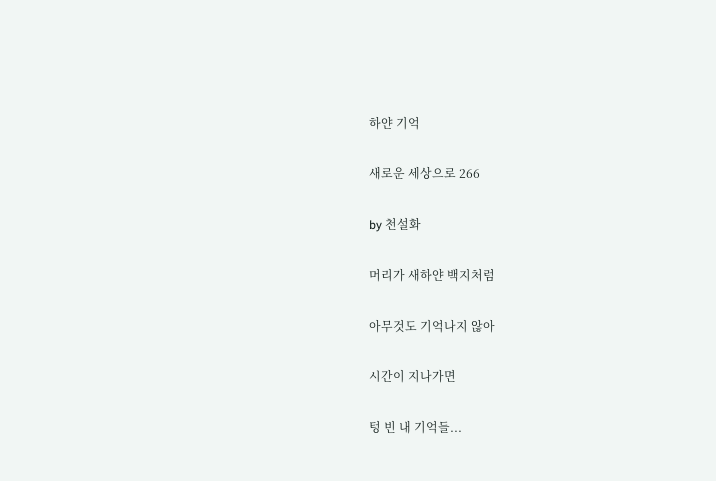하얀 기억

새로운 세상으로 266

by 천설화

머리가 새하얀 백지처럼

아무것도 기억나지 않아

시간이 지나가면

텅 빈 내 기억들...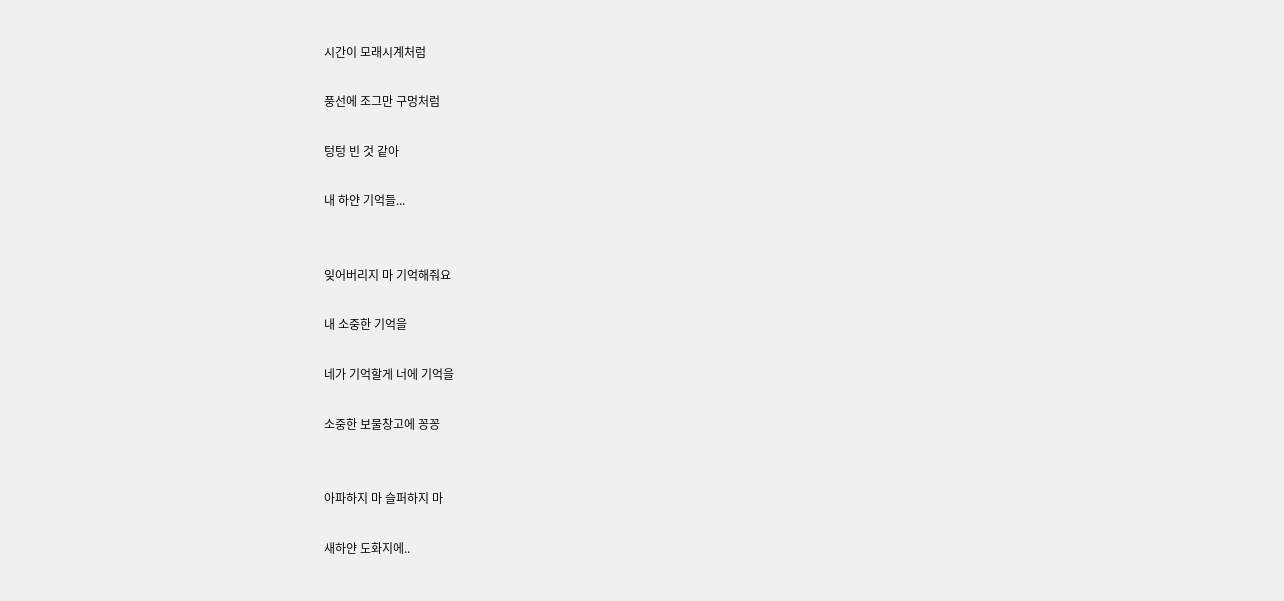시간이 모래시계처럼

풍선에 조그만 구멍처럼

텅텅 빈 것 같아

내 하얀 기억들...


잊어버리지 마 기억해줘요

내 소중한 기억을

네가 기억할게 너에 기억을

소중한 보물창고에 꽁꽁


아파하지 마 슬퍼하지 마

새하얀 도화지에..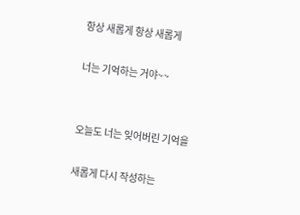항상 새롭게 항상 새롭게

너는 기억하는 거야~~


오늘도 너는 잊어버린 기억을

새롭게 다시 작성하는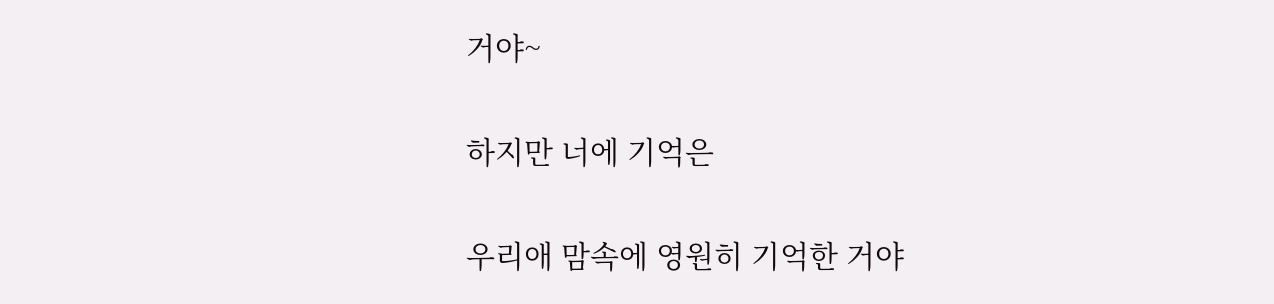거야~

하지만 너에 기억은

우리애 맘속에 영원히 기억한 거야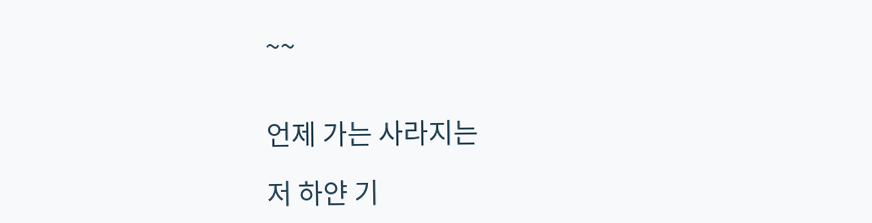~~


언제 가는 사라지는

저 하얀 기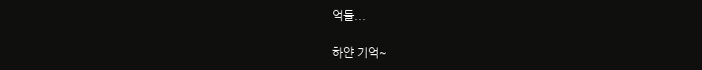억들...

하얀 기억~